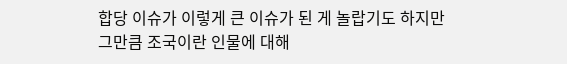합당 이슈가 이렇게 큰 이슈가 된 게 놀랍기도 하지만
그만큼 조국이란 인물에 대해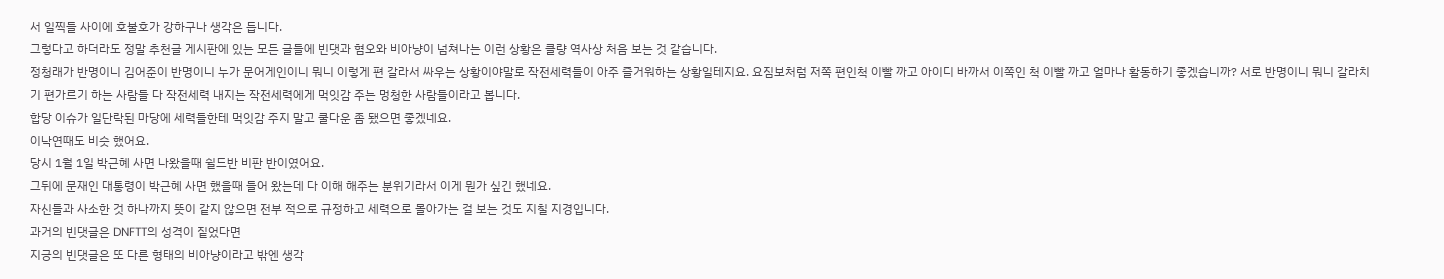서 일찍들 사이에 호불호가 강하구나 생각은 듭니다.
그렇다고 하더라도 정말 추천글 게시판에 있는 모든 글들에 빈댓과 혐오와 비아냥이 넘쳐나는 이런 상황은 클량 역사상 처음 보는 것 같습니다.
정청래가 반명이니 김어준이 반명이니 누가 문어게인이니 뭐니 이렇게 편 갈라서 싸우는 상황이야말로 작전세력들이 아주 즐거워하는 상황일테지요. 요짐보처럼 저쪽 편인척 이빨 까고 아이디 바까서 이쪽인 척 이빨 까고 얼마나 활동하기 좋겠습니까? 서로 반명이니 뭐니 갈라치기 편가르기 하는 사람들 다 작전세력 내지는 작전세력에게 먹잇감 주는 멍청한 사람들이라고 봅니다.
합당 이슈가 일단락된 마당에 세력들한테 먹잇감 주지 말고 쿨다운 좀 됐으면 좋겠네요.
이낙연때도 비슷 했어요.
당시 1월 1일 박근혜 사면 나왔을때 쉴드반 비판 반이였어요.
그뒤에 문재인 대통령이 박근혜 사면 했을때 들어 왔는데 다 이해 해주는 분위기라서 이게 뭔가 싶긴 했네요.
자신들과 사소한 것 하나까지 뜻이 같지 않으면 전부 적으로 규정하고 세력으로 몰아가는 걸 보는 것도 지칠 지경입니다.
과거의 빈댓글은 DNFTT의 성격이 짙었다면
지긍의 빈댓글은 또 다른 형태의 비아냥이라고 밖엔 생각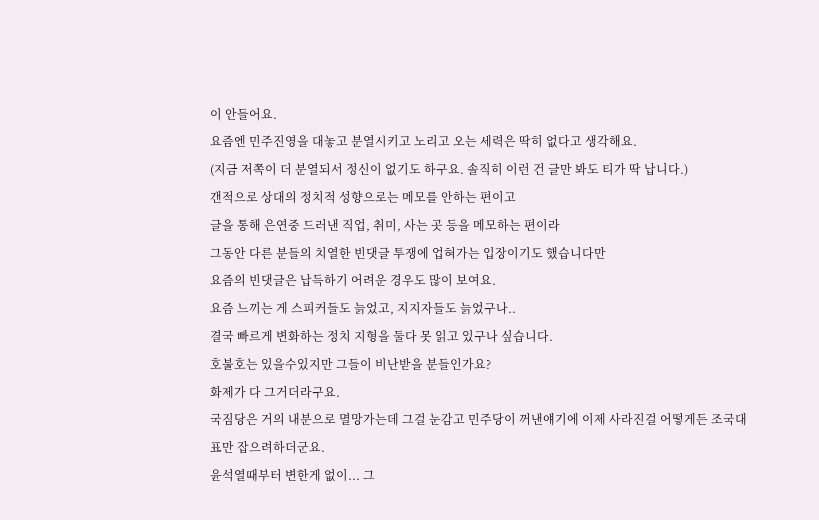이 안들어요.
요즘엔 민주진영을 대놓고 분열시키고 노리고 오는 세력은 딱히 없다고 생각해요.
(지금 저쪽이 더 분열되서 정신이 없기도 하구요. 솔직히 이런 건 글만 봐도 티가 딱 납니다.)
갠적으로 상대의 정치적 성향으로는 메모를 안하는 편이고
글을 통해 은연중 드러낸 직업, 취미, 사는 곳 등을 메모하는 편이라
그동안 다른 분들의 치열한 빈댓글 투쟁에 업혀가는 입장이기도 했습니다만
요즘의 빈댓글은 납득하기 어려운 경우도 많이 보여요.
요즘 느끼는 게 스피커들도 늙었고, 지지자들도 늙었구나..
결국 빠르게 변화하는 정치 지형을 둘다 못 읽고 있구나 싶습니다.
호불호는 있을수있지만 그들이 비난받을 분들인가요?
화제가 다 그거더라구요.
국짐당은 거의 내분으로 멸망가는데 그걸 눈감고 민주당이 꺼낸얘기에 이제 사라진걸 어떻게든 조국대표만 잡으려하더군요.
윤석열때부터 변한게 없이... 그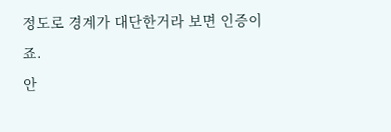정도로 경계가 대단한거라 보면 인증이죠.
안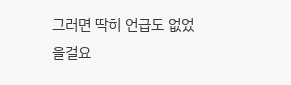그러면 딱히 언급도 없었을걸요